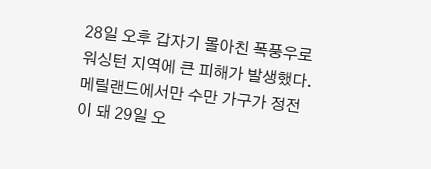28일 오후 갑자기 몰아친 폭풍우로 워싱턴 지역에 큰 피해가 발생했다.
메릴랜드에서만 수만 가구가 정전이 돼 29일 오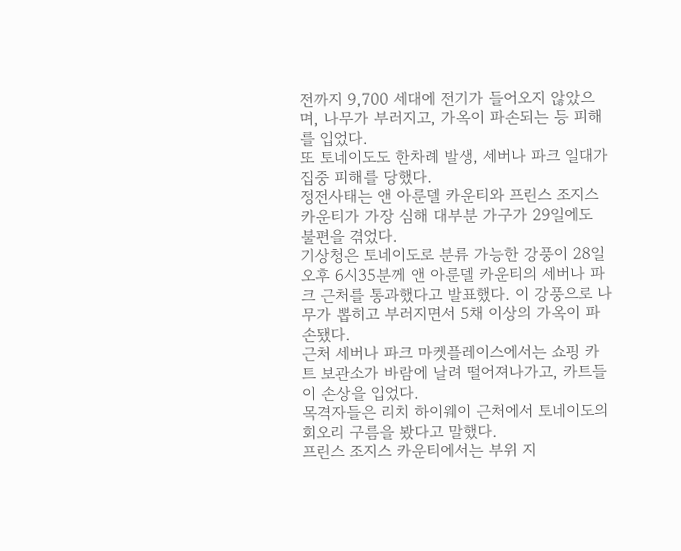전까지 9,700 세대에 전기가 들어오지 않았으며, 나무가 부러지고, 가옥이 파손되는 등 피해를 입었다.
또 토네이도도 한차례 발생, 세버나 파크 일대가 집중 피해를 당했다.
정전사태는 앤 아룬델 카운티와 프린스 조지스 카운티가 가장 심해 대부분 가구가 29일에도 불편을 겪었다.
기상청은 토네이도로 분류 가능한 강풍이 28일 오후 6시35분께 앤 아룬델 카운티의 세버나 파크 근처를 통과했다고 발표했다. 이 강풍으로 나무가 뽑히고 부러지면서 5채 이상의 가옥이 파손됐다.
근처 세버나 파크 마켓플레이스에서는 쇼핑 카트 보관소가 바람에 날려 떨어져나가고, 카트들이 손상을 입었다.
목격자들은 리치 하이웨이 근처에서 토네이도의 회오리 구름을 봤다고 말했다.
프린스 조지스 카운티에서는 부위 지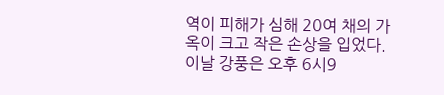역이 피해가 심해 20여 채의 가옥이 크고 작은 손상을 입었다.
이날 강풍은 오후 6시9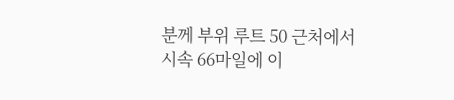분께 부위 루트 50 근처에서 시속 66마일에 이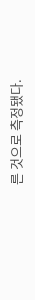른 것으로 측정됐다.